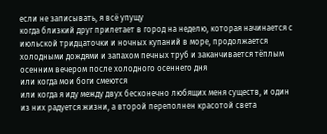если не записывать, я всё упущу
когда близкий друг прилетает в город на неделю, которая начинается с июльской тридцаточки и ночных купаний в море, продолжается холодными дождями и запахом печных труб и заканчивается тёплым осенним вечером после холодного осеннего дня
или когда мои боги смеются
или когда я иду между двух бесконечно любящих меня существ, и один из них радуется жизни, а второй переполнен красотой света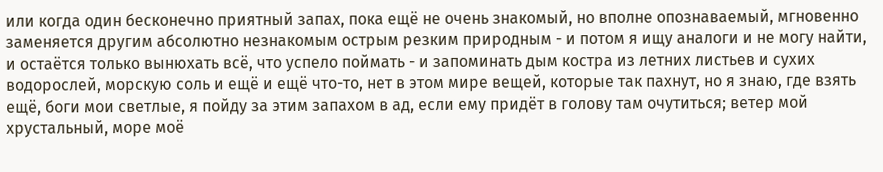или когда один бесконечно приятный запах, пока ещё не очень знакомый, но вполне опознаваемый, мгновенно заменяется другим абсолютно незнакомым острым резким природным - и потом я ищу аналоги и не могу найти, и остаётся только вынюхать всё, что успело поймать - и запоминать дым костра из летних листьев и сухих водорослей, морскую соль и ещё и ещё что-то, нет в этом мире вещей, которые так пахнут, но я знаю, где взять ещё, боги мои светлые, я пойду за этим запахом в ад, если ему придёт в голову там очутиться; ветер мой хрустальный, море моё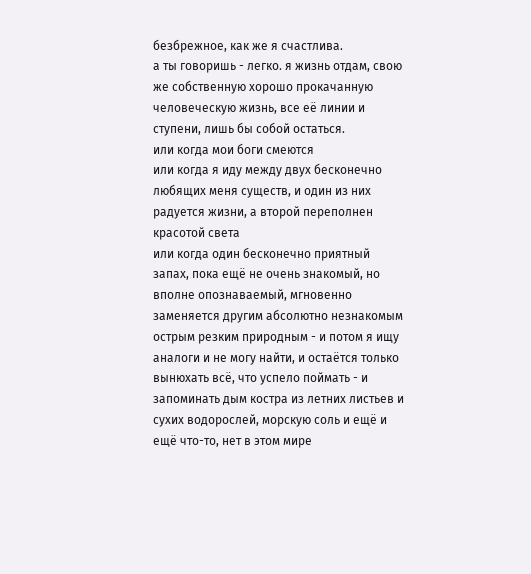безбрежное, как же я счастлива.
а ты говоришь - легко. я жизнь отдам, свою же собственную хорошо прокачанную человеческую жизнь, все её линии и ступени, лишь бы собой остаться.
или когда мои боги смеются
или когда я иду между двух бесконечно любящих меня существ, и один из них радуется жизни, а второй переполнен красотой света
или когда один бесконечно приятный запах, пока ещё не очень знакомый, но вполне опознаваемый, мгновенно заменяется другим абсолютно незнакомым острым резким природным - и потом я ищу аналоги и не могу найти, и остаётся только вынюхать всё, что успело поймать - и запоминать дым костра из летних листьев и сухих водорослей, морскую соль и ещё и ещё что-то, нет в этом мире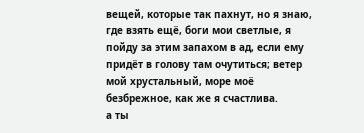вещей, которые так пахнут, но я знаю, где взять ещё, боги мои светлые, я пойду за этим запахом в ад, если ему придёт в голову там очутиться; ветер мой хрустальный, море моё безбрежное, как же я счастлива.
а ты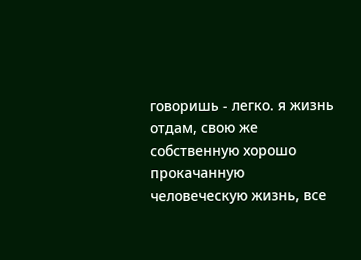говоришь - легко. я жизнь отдам, свою же собственную хорошо прокачанную человеческую жизнь, все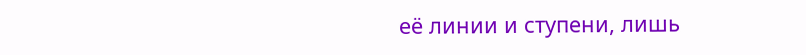её линии и ступени, лишь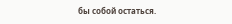бы собой остаться.